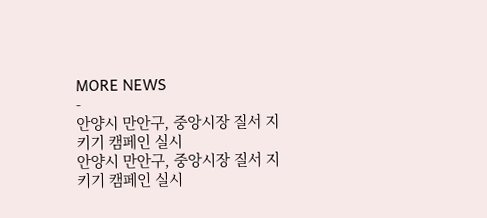MORE NEWS
-
안양시 만안구, 중앙시장 질서 지키기 캠페인 실시
안양시 만안구, 중앙시장 질서 지키기 캠페인 실시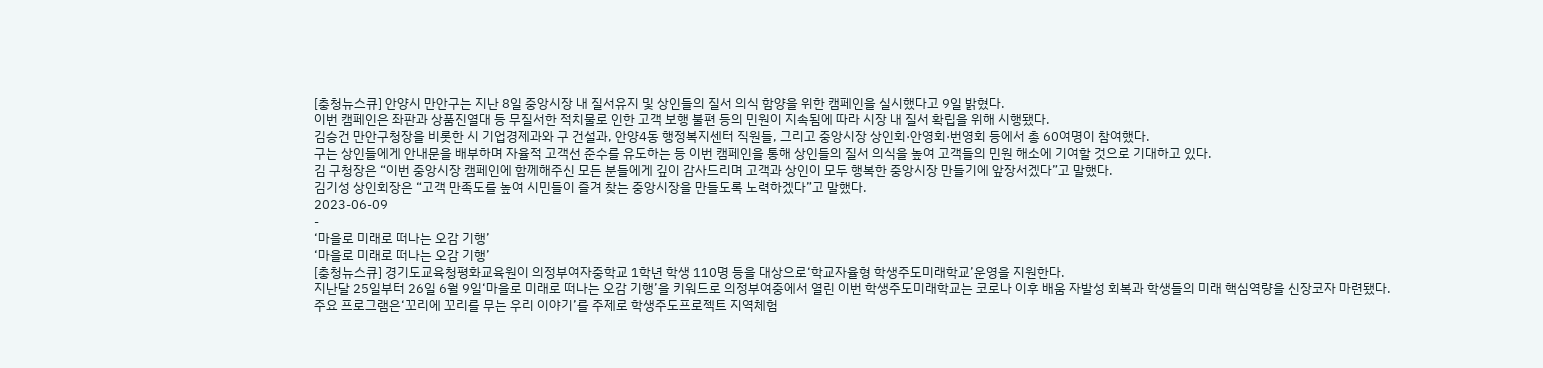[충청뉴스큐] 안양시 만안구는 지난 8일 중앙시장 내 질서유지 및 상인들의 질서 의식 함양을 위한 캠페인을 실시했다고 9일 밝혔다.
이번 캠페인은 좌판과 상품진열대 등 무질서한 적치물로 인한 고객 보행 불편 등의 민원이 지속됨에 따라 시장 내 질서 확립을 위해 시행됐다.
김승건 만안구청장을 비롯한 시 기업경제과와 구 건설과, 안양4동 행정복지센터 직원들, 그리고 중앙시장 상인회·안영회·번영회 등에서 총 60여명이 참여했다.
구는 상인들에게 안내문을 배부하며 자율적 고객선 준수를 유도하는 등 이번 캠페인을 통해 상인들의 질서 의식을 높여 고객들의 민원 해소에 기여할 것으로 기대하고 있다.
김 구청장은 “이번 중앙시장 캠페인에 함께해주신 모든 분들에게 깊이 감사드리며 고객과 상인이 모두 행복한 중앙시장 만들기에 앞장서겠다”고 말했다.
김기성 상인회장은 “고객 만족도를 높여 시민들이 즐겨 찾는 중앙시장을 만들도록 노력하겠다”고 말했다.
2023-06-09
-
‘마을로 미래로 떠나는 오감 기행’
‘마을로 미래로 떠나는 오감 기행’
[충청뉴스큐] 경기도교육청평화교육원이 의정부여자중학교 1학년 학생 110명 등을 대상으로‘학교자율형 학생주도미래학교’운영을 지원한다.
지난달 25일부터 26일 6월 9일‘마을로 미래로 떠나는 오감 기행’을 키워드로 의정부여중에서 열린 이번 학생주도미래학교는 코로나 이후 배움 자발성 회복과 학생들의 미래 핵심역량을 신장코자 마련됐다.
주요 프로그램은‘꼬리에 꼬리를 무는 우리 이야기’를 주제로 학생주도프로젝트 지역체험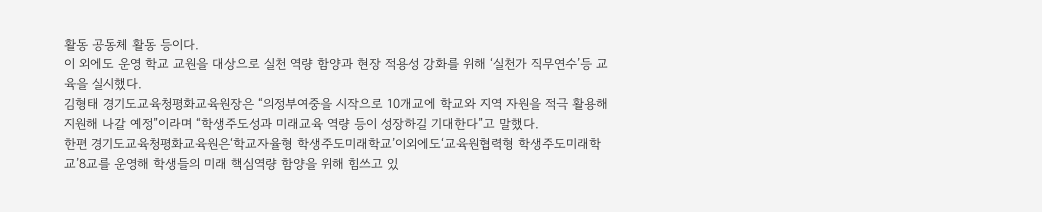활동 공동체 활동 등이다.
이 외에도 운영 학교 교원을 대상으로 실천 역량 함양과 현장 적용성 강화를 위해 ‘실천가 직무연수’등 교육을 실시했다.
김형태 경기도교육청평화교육원장은 “의정부여중을 시작으로 10개교에 학교와 지역 자원을 적극 활용해 지원해 나갈 예정”이라며 “학생주도성과 미래교육 역량 등이 성장하길 기대한다”고 말했다.
한편 경기도교육청평화교육원은‘학교자율형 학생주도미래학교’이외에도‘교육원협력형 학생주도미래학교’8교를 운영해 학생들의 미래 핵심역량 함양을 위해 힘쓰고 있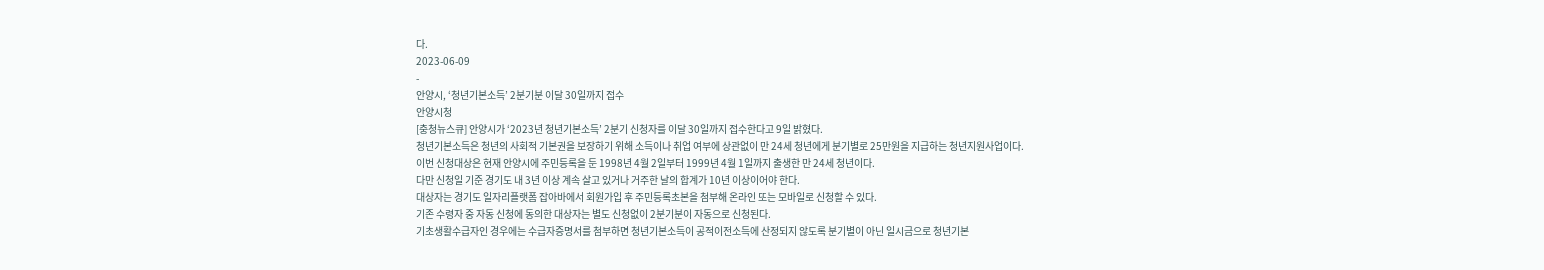다.
2023-06-09
-
안양시, ‘청년기본소득’ 2분기분 이달 30일까지 접수
안양시청
[충청뉴스큐] 안양시가 ‘2023년 청년기본소득’ 2분기 신청자를 이달 30일까지 접수한다고 9일 밝혔다.
청년기본소득은 청년의 사회적 기본권을 보장하기 위해 소득이나 취업 여부에 상관없이 만 24세 청년에게 분기별로 25만원을 지급하는 청년지원사업이다.
이번 신청대상은 현재 안양시에 주민등록을 둔 1998년 4월 2일부터 1999년 4월 1일까지 출생한 만 24세 청년이다.
다만 신청일 기준 경기도 내 3년 이상 계속 살고 있거나 거주한 날의 합계가 10년 이상이어야 한다.
대상자는 경기도 일자리플랫폼 잡아바에서 회원가입 후 주민등록초본을 첨부해 온라인 또는 모바일로 신청할 수 있다.
기존 수령자 중 자동 신청에 동의한 대상자는 별도 신청없이 2분기분이 자동으로 신청된다.
기초생활수급자인 경우에는 수급자증명서를 첨부하면 청년기본소득이 공적이전소득에 산정되지 않도록 분기별이 아닌 일시금으로 청년기본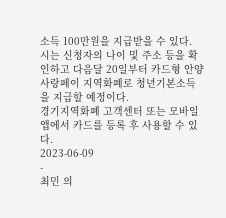소득 100만원을 지급받을 수 있다.
시는 신청자의 나이 및 주소 등을 확인하고 다음달 20일부터 카드형 안양사랑페이 지역화폐로 청년기본소득을 지급할 예정이다.
경기지역화폐 고객센터 또는 모바일 앱에서 카드를 등록 후 사용할 수 있다.
2023-06-09
-
최민 의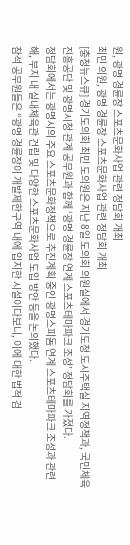원, 광명 경륜장 스포츠문화사업 관련 정담회 개최
최민 의원, 광명 경륜장 스포츠문화사업 관련 정담회 개최
[충청뉴스큐] 경기도의회 최민 도의원은 지난 8일 도의회 의원실에서 경기도청 도시주택실 지역정책과, 국민체육진흥공단 및 광명시청 관계 공무원과 함께 ‘광명 경륜장 연계 스포츠테마파크 조성’ 정담회를 가졌다.
정담회에서는 광명시의 주요 스포츠문화정책으로 추진계획 중인 광명스피돔 연계 스포츠테마파크 조성과 관련해, 부지 내 실내체육관 건립 및 다양한 스포츠문화사업 도입 방안 등을 논의했다.
참석 공무원들은 “광명 경륜장이 개발제한구역 내에 입지한 시설이다보니, 이에 대한 법적 검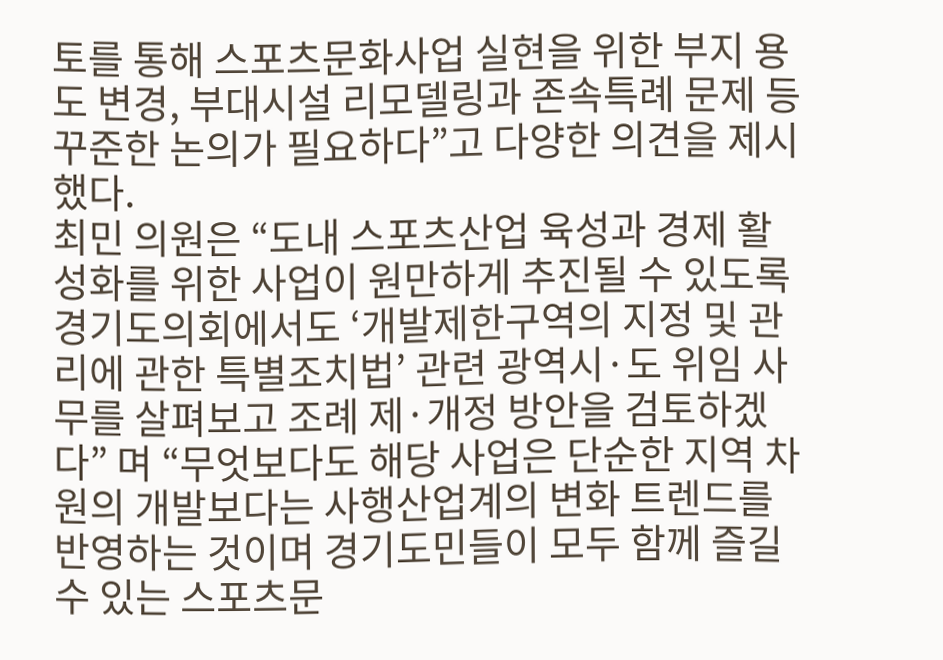토를 통해 스포츠문화사업 실현을 위한 부지 용도 변경, 부대시설 리모델링과 존속특례 문제 등 꾸준한 논의가 필요하다”고 다양한 의견을 제시했다.
최민 의원은 “도내 스포츠산업 육성과 경제 활성화를 위한 사업이 원만하게 추진될 수 있도록 경기도의회에서도 ‘개발제한구역의 지정 및 관리에 관한 특별조치법’ 관련 광역시·도 위임 사무를 살펴보고 조례 제·개정 방안을 검토하겠다” 며 “무엇보다도 해당 사업은 단순한 지역 차원의 개발보다는 사행산업계의 변화 트렌드를 반영하는 것이며 경기도민들이 모두 함께 즐길 수 있는 스포츠문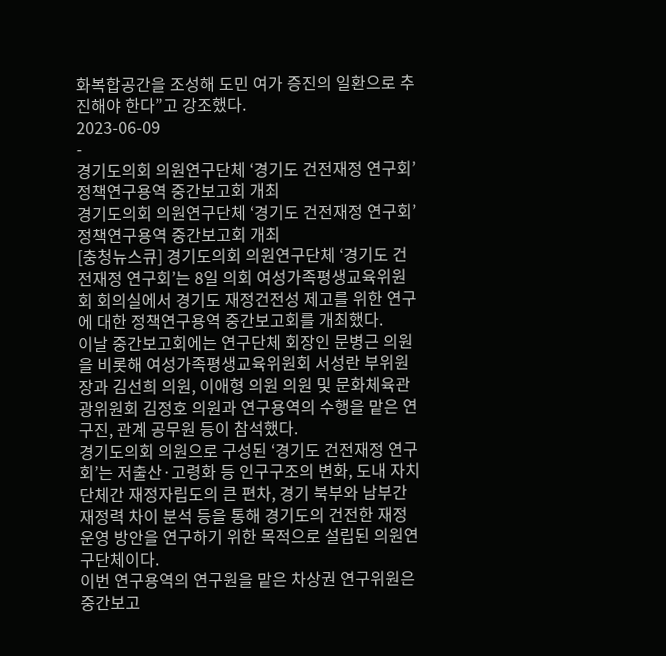화복합공간을 조성해 도민 여가 증진의 일환으로 추진해야 한다”고 강조했다.
2023-06-09
-
경기도의회 의원연구단체 ‘경기도 건전재정 연구회’ 정책연구용역 중간보고회 개최
경기도의회 의원연구단체 ‘경기도 건전재정 연구회’ 정책연구용역 중간보고회 개최
[충청뉴스큐] 경기도의회 의원연구단체 ‘경기도 건전재정 연구회’는 8일 의회 여성가족평생교육위원회 회의실에서 경기도 재정건전성 제고를 위한 연구에 대한 정책연구용역 중간보고회를 개최했다.
이날 중간보고회에는 연구단체 회장인 문병근 의원을 비롯해 여성가족평생교육위원회 서성란 부위원장과 김선희 의원, 이애형 의원 의원 및 문화체육관광위원회 김정호 의원과 연구용역의 수행을 맡은 연구진, 관계 공무원 등이 참석했다.
경기도의회 의원으로 구성된 ‘경기도 건전재정 연구회’는 저출산·고령화 등 인구구조의 변화, 도내 자치단체간 재정자립도의 큰 편차, 경기 북부와 남부간 재정력 차이 분석 등을 통해 경기도의 건전한 재정 운영 방안을 연구하기 위한 목적으로 설립된 의원연구단체이다.
이번 연구용역의 연구원을 맡은 차상권 연구위원은 중간보고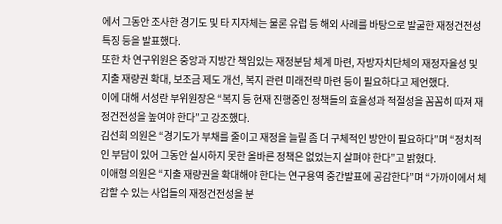에서 그동안 조사한 경기도 및 타 지자체는 물론 유럽 등 해외 사례를 바탕으로 발굴한 재정건전성 특징 등을 발표했다.
또한 차 연구위원은 중앙과 지방간 책임있는 재정분담 체계 마련, 자방자치단체의 재정자율성 및 지출 재량권 확대, 보조금 제도 개선, 복지 관련 미래전략 마련 등이 필요하다고 제언했다.
이에 대해 서성란 부위원장은 “복지 등 현재 진행중인 정책들의 효율성과 적절성을 꼼꼼히 따져 재정건전성을 높여야 한다”고 강조했다.
김선희 의원은 “경기도가 부채를 줄이고 재정을 늘릴 좀 더 구체적인 방안이 필요하다”며 “정치적인 부담이 있어 그동안 실시하지 못한 올바른 정책은 없었는지 살펴야 한다”고 밝혔다.
이애형 의원은 “지출 재량권을 확대해야 한다는 연구용역 중간발표에 공감한다”며 “가까이에서 체감할 수 있는 사업들의 재정건전성을 분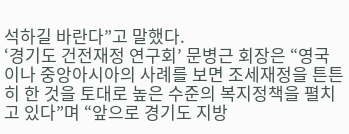석하길 바란다”고 말했다.
‘경기도 건전재정 연구회’ 문병근 회장은 “영국이나 중앙아시아의 사례를 보면 조세재정을 튼튼히 한 것을 토대로 높은 수준의 복지정책을 펼치고 있다”며 “앞으로 경기도 지방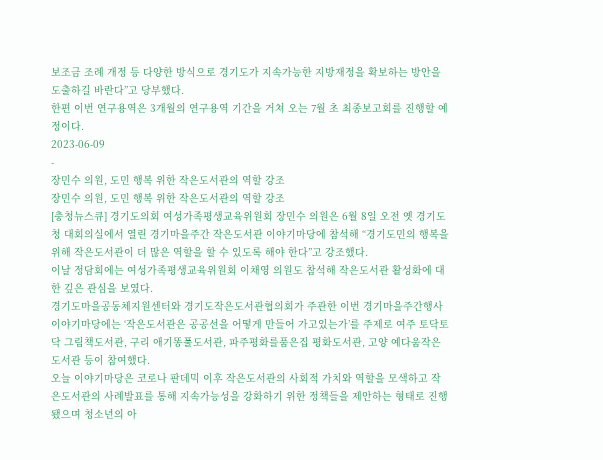보조금 조례 개정 등 다양한 방식으로 경기도가 지속가능한 지방재정을 확보하는 방안을 도출하길 바란다”고 당부했다.
한편 이번 연구용역은 3개월의 연구용역 기간을 거쳐 오는 7월 초 최종보고회를 진행할 예정이다.
2023-06-09
-
장민수 의원, 도민 행복 위한 작은도서관의 역할 강조
장민수 의원, 도민 행복 위한 작은도서관의 역할 강조
[충청뉴스큐] 경기도의회 여성가족평생교육위원회 장민수 의원은 6월 8일 오전 옛 경기도청 대회의실에서 열린 경기마을주간 작은도서관 이야기마당에 참석해 “경기도민의 행복을 위해 작은도서관이 더 많은 역할을 할 수 있도록 해야 한다”고 강조했다.
이날 정담회에는 여성가족평생교육위원회 이채영 의원도 참석해 작은도서관 활성화에 대한 깊은 관심을 보였다.
경기도마을공동체지원센터와 경기도작은도서관협의회가 주관한 이번 경기마을주간행사 이야기마당에는 ‘작은도서관은 공공선을 어떻게 만들어 가고있는가’를 주제로 여주 토닥토닥 그림책도서관, 구리 애기똥풀도서관, 파주평화를품은집 평화도서관, 고양 예다움작은도서관 등이 참여했다.
오늘 이야기마당은 코로나 판데믹 이후 작은도서관의 사회적 가치와 역할을 모색하고 작은도서관의 사례발표를 통해 지속가능성을 강화하기 위한 정책들을 제안하는 형태로 진행됐으며 청소년의 아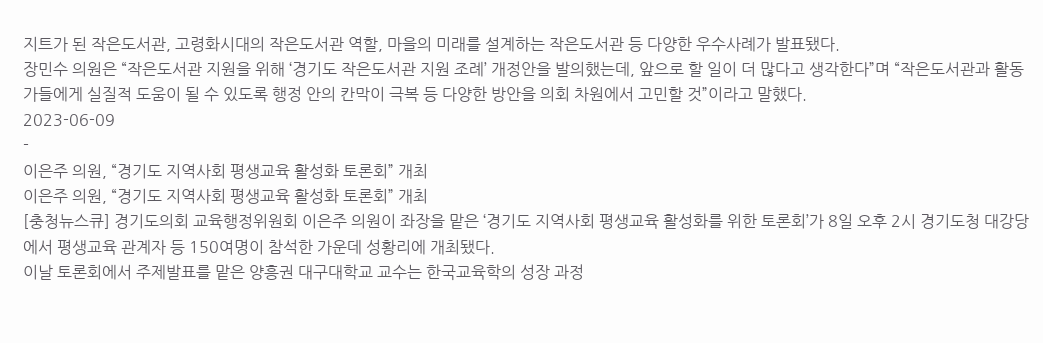지트가 된 작은도서관, 고령화시대의 작은도서관 역할, 마을의 미래를 설계하는 작은도서관 등 다양한 우수사례가 발표됐다.
장민수 의원은 “작은도서관 지원을 위해 ‘경기도 작은도서관 지원 조례’ 개정안을 발의했는데, 앞으로 할 일이 더 많다고 생각한다”며 “작은도서관과 활동가들에게 실질적 도움이 될 수 있도록 행정 안의 칸막이 극복 등 다양한 방안을 의회 차원에서 고민할 것”이라고 말했다.
2023-06-09
-
이은주 의원, “경기도 지역사회 평생교육 활성화 토론회” 개최
이은주 의원, “경기도 지역사회 평생교육 활성화 토론회” 개최
[충청뉴스큐] 경기도의회 교육행정위원회 이은주 의원이 좌장을 맡은 ‘경기도 지역사회 평생교육 활성화를 위한 토론회’가 8일 오후 2시 경기도청 대강당에서 평생교육 관계자 등 150여명이 참석한 가운데 성황리에 개최됐다.
이날 토론회에서 주제발표를 맡은 양흥권 대구대학교 교수는 한국교육학의 성장 과정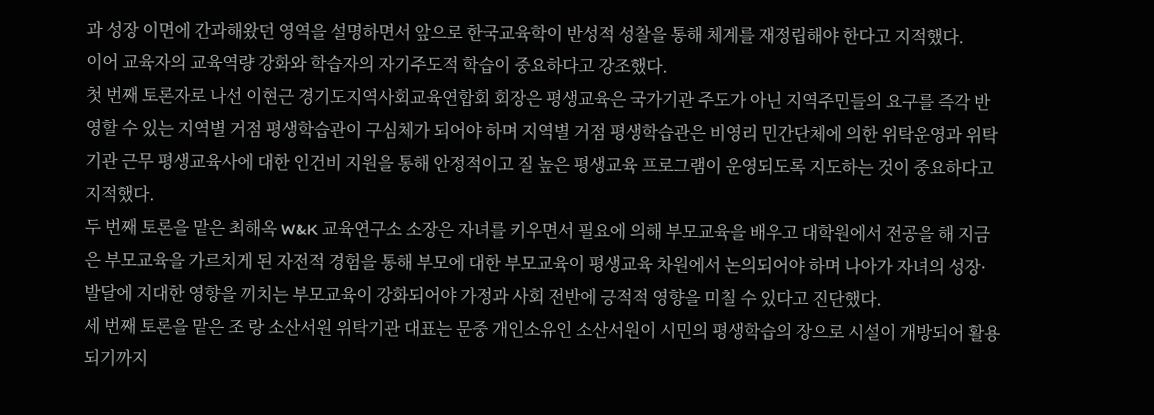과 성장 이면에 간과해왔던 영역을 설명하면서 앞으로 한국교육학이 반성적 성찰을 통해 체계를 재정립해야 한다고 지적했다.
이어 교육자의 교육역량 강화와 학습자의 자기주도적 학습이 중요하다고 강조했다.
첫 번째 토론자로 나선 이현근 경기도지역사회교육연합회 회장은 평생교육은 국가기관 주도가 아닌 지역주민들의 요구를 즉각 반영할 수 있는 지역별 거점 평생학습관이 구심체가 되어야 하며 지역별 거점 평생학습관은 비영리 민간단체에 의한 위탁운영과 위탁기관 근무 평생교육사에 대한 인건비 지원을 통해 안정적이고 질 높은 평생교육 프로그램이 운영되도록 지도하는 것이 중요하다고 지적했다.
두 번째 토론을 맡은 최해옥 W&K 교육연구소 소장은 자녀를 키우면서 필요에 의해 부모교육을 배우고 대학원에서 전공을 해 지금은 부모교육을 가르치게 된 자전적 경험을 통해 부모에 대한 부모교육이 평생교육 차원에서 논의되어야 하며 나아가 자녀의 성장·발달에 지대한 영향을 끼치는 부모교육이 강화되어야 가정과 사회 전반에 긍적적 영향을 미칠 수 있다고 진단했다.
세 번째 토론을 맡은 조 랑 소산서원 위탁기관 대표는 문중 개인소유인 소산서원이 시민의 평생학습의 장으로 시설이 개방되어 활용되기까지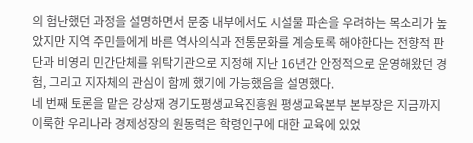의 험난했던 과정을 설명하면서 문중 내부에서도 시설물 파손을 우려하는 목소리가 높았지만 지역 주민들에게 바른 역사의식과 전통문화를 계승토록 해야한다는 전향적 판단과 비영리 민간단체를 위탁기관으로 지정해 지난 16년간 안정적으로 운영해왔던 경험, 그리고 지자체의 관심이 함께 했기에 가능했음을 설명했다.
네 번째 토론을 맡은 강상재 경기도평생교육진흥원 평생교육본부 본부장은 지금까지 이룩한 우리나라 경제성장의 원동력은 학령인구에 대한 교육에 있었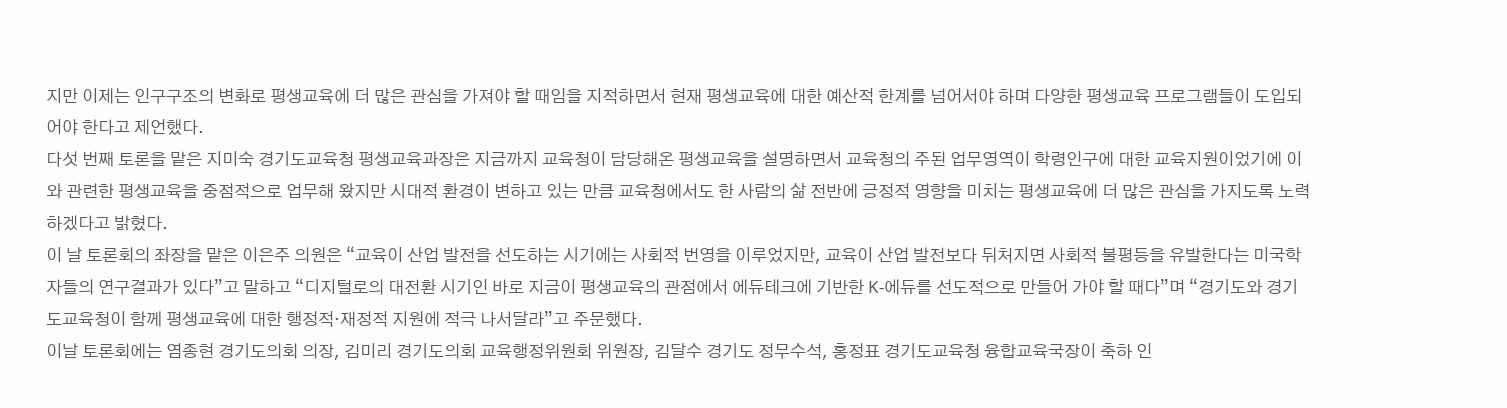지만 이제는 인구구조의 변화로 평생교육에 더 많은 관심을 가져야 할 때임을 지적하면서 현재 평생교육에 대한 예산적 한계를 넘어서야 하며 다양한 평생교육 프로그램들이 도입되어야 한다고 제언했다.
다섯 번째 토론을 맡은 지미숙 경기도교육청 평생교육과장은 지금까지 교육청이 담당해온 평생교육을 설명하면서 교육청의 주된 업무영역이 학령인구에 대한 교육지원이었기에 이와 관련한 평생교육을 중점적으로 업무해 왔지만 시대적 환경이 변하고 있는 만큼 교육청에서도 한 사람의 삶 전반에 긍정적 영향을 미치는 평생교육에 더 많은 관심을 가지도록 노력하겠다고 밝혔다.
이 날 토론회의 좌장을 맡은 이은주 의원은 “교육이 산업 발전을 선도하는 시기에는 사회적 번영을 이루었지만, 교육이 산업 발전보다 뒤처지면 사회적 불평등을 유발한다는 미국학자들의 연구결과가 있다”고 말하고 “디지털로의 대전환 시기인 바로 지금이 평생교육의 관점에서 에듀테크에 기반한 K-에듀를 선도적으로 만들어 가야 할 때다”며 “경기도와 경기도교육청이 함께 평생교육에 대한 행정적·재정적 지원에 적극 나서달라”고 주문했다.
이날 토론회에는 염종현 경기도의회 의장, 김미리 경기도의회 교육행정위원회 위원장, 김달수 경기도 정무수석, 홍정표 경기도교육청 융합교육국장이 축하 인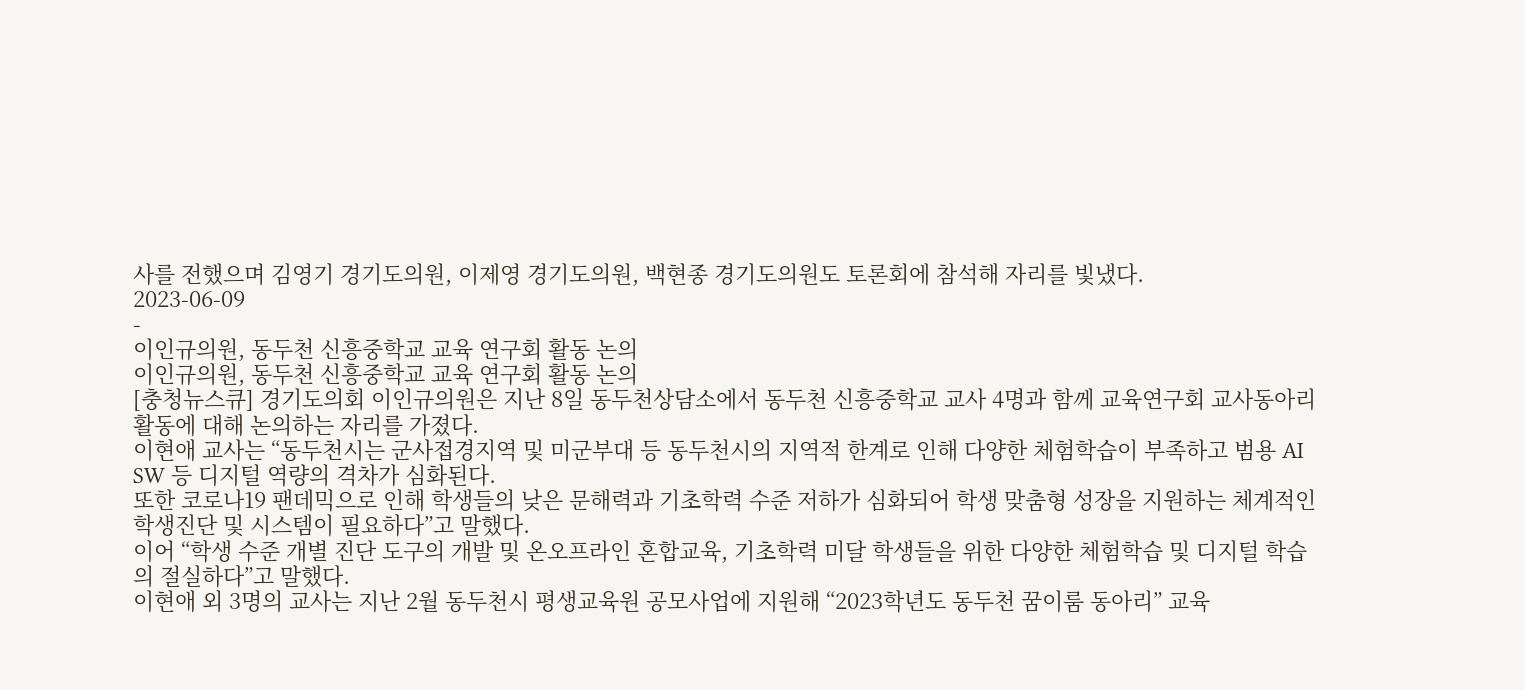사를 전했으며 김영기 경기도의원, 이제영 경기도의원, 백현종 경기도의원도 토론회에 참석해 자리를 빛냈다.
2023-06-09
-
이인규의원, 동두천 신흥중학교 교육 연구회 활동 논의
이인규의원, 동두천 신흥중학교 교육 연구회 활동 논의
[충청뉴스큐] 경기도의회 이인규의원은 지난 8일 동두천상담소에서 동두천 신흥중학교 교사 4명과 함께 교육연구회 교사동아리 활동에 대해 논의하는 자리를 가졌다.
이현애 교사는 “동두천시는 군사접경지역 및 미군부대 등 동두천시의 지역적 한계로 인해 다양한 체험학습이 부족하고 범용 AI SW 등 디지털 역량의 격차가 심화된다.
또한 코로나19 팬데믹으로 인해 학생들의 낮은 문해력과 기초학력 수준 저하가 심화되어 학생 맞춤형 성장을 지원하는 체계적인 학생진단 및 시스템이 필요하다”고 말했다.
이어 “학생 수준 개별 진단 도구의 개발 및 온오프라인 혼합교육, 기초학력 미달 학생들을 위한 다양한 체험학습 및 디지털 학습의 절실하다”고 말했다.
이현애 외 3명의 교사는 지난 2월 동두천시 평생교육원 공모사업에 지원해 “2023학년도 동두천 꿈이룸 동아리” 교육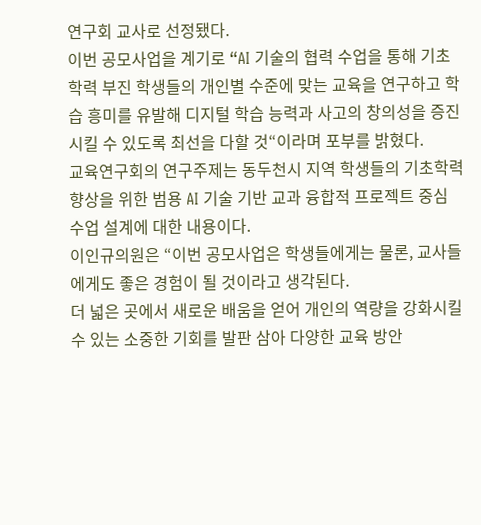연구회 교사로 선정됐다.
이번 공모사업을 계기로 “AI 기술의 협력 수업을 통해 기초학력 부진 학생들의 개인별 수준에 맞는 교육을 연구하고 학습 흥미를 유발해 디지털 학습 능력과 사고의 창의성을 증진 시킬 수 있도록 최선을 다할 것“이라며 포부를 밝혔다.
교육연구회의 연구주제는 동두천시 지역 학생들의 기초학력 향상을 위한 범용 AI 기술 기반 교과 융합적 프로젝트 중심 수업 설계에 대한 내용이다.
이인규의원은 “이번 공모사업은 학생들에게는 물론, 교사들에게도 좋은 경험이 될 것이라고 생각된다.
더 넓은 곳에서 새로운 배움을 얻어 개인의 역량을 강화시킬 수 있는 소중한 기회를 발판 삼아 다양한 교육 방안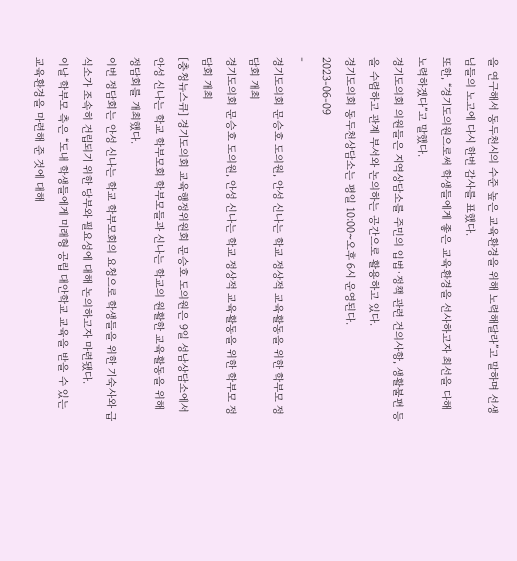을 연구해서 동두천시의 수준 높은 교육환경을 위해 노력해달라”고 말하며 선생님들의 노고에 다시 한번 감사를 표했다.
또한, “경기도의원으로써 학생들에게 좋은 교육환경을 선사하고자 최선을 다해 노력하겠다”고 말했다.
경기도의회 의원들은 지역상담소를 주민의 입법·정책 관련 건의사항, 생활불편 등을 수렴하고 관계 부서와 논의하는 공간으로 활용하고 있다.
경기도의회 동두천상담소는 평일 10:00~오후 6시 운영된다.
2023-06-09
-
경기도의회 문승호 도의원, 안성 신나는 학교 정상적 교육활동을 위한 학부모 정담회 개최
경기도의회 문승호 도의원, 안성 신나는 학교 정상적 교육활동을 위한 학부모 정담회 개최
[충청뉴스큐] 경기도의회 교육행정위원회 문승호 도의원은 9일 성남상담소에서 안성 신나는 학교 학부모회 학부모들과 신나는 학교의 원활한 교육활동을 위해 정담회를 개최했다.
이번 정담회는 안성 신나는 학교 학부모회의 요청으로 학생들을 위한 기숙사와 급식소가 조속히 건립되기 위한 당부와 필요성에 대해 논의하고자 마련됐다.
이날 학부모 측은 “도내 학생들에게 미래형 공립 대안학교 교육을 받을 수 있는 교육환경을 마련해 준 것에 대해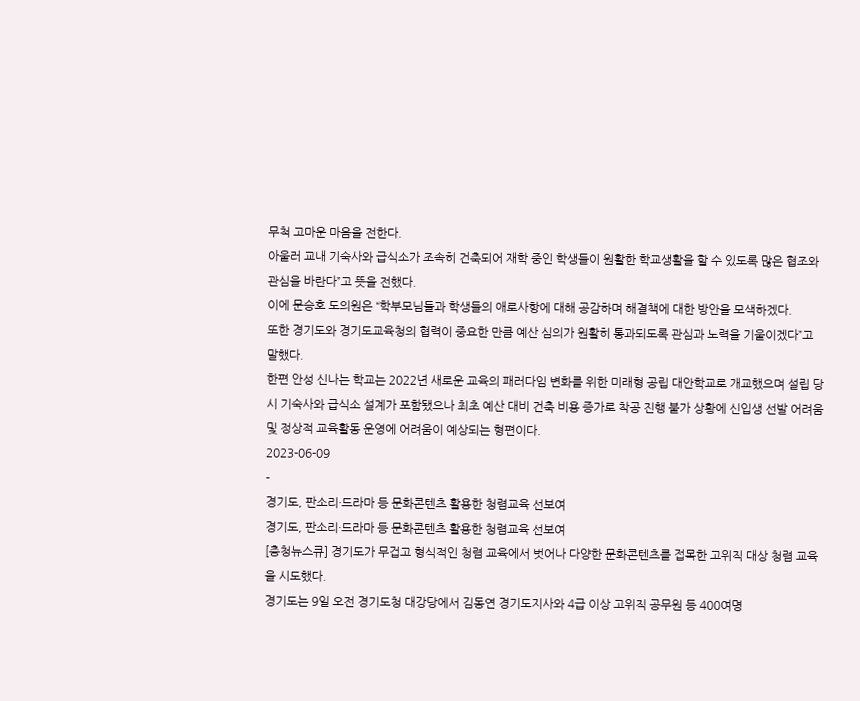무척 고마운 마음을 전한다.
아울러 교내 기숙사와 급식소가 조속히 건축되어 재학 중인 학생들이 원활한 학교생활을 할 수 있도록 많은 협조와 관심을 바란다”고 뜻을 전했다.
이에 문승호 도의원은 “학부모님들과 학생들의 애로사항에 대해 공감하며 해결책에 대한 방안을 모색하겠다.
또한 경기도와 경기도교육청의 협력이 중요한 만큼 예산 심의가 원활히 통과되도록 관심과 노력을 기울이겠다”고 말했다.
한편 안성 신나는 학교는 2022년 새로운 교육의 패러다임 변화를 위한 미래형 공립 대안학교로 개교했으며 설립 당시 기숙사와 급식소 설계가 포함됐으나 최초 예산 대비 건축 비용 증가로 착공 진행 불가 상황에 신입생 선발 어려움 및 정상적 교육활동 운영에 어려움이 예상되는 형편이다.
2023-06-09
-
경기도, 판소리·드라마 등 문화콘텐츠 활용한 청렴교육 선보여
경기도, 판소리·드라마 등 문화콘텐츠 활용한 청렴교육 선보여
[충청뉴스큐] 경기도가 무겁고 형식적인 청렴 교육에서 벗어나 다양한 문화콘텐츠를 접목한 고위직 대상 청렴 교육을 시도했다.
경기도는 9일 오전 경기도청 대강당에서 김동연 경기도지사와 4급 이상 고위직 공무원 등 400여명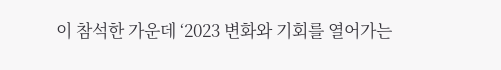이 참석한 가운데 ‘2023 변화와 기회를 열어가는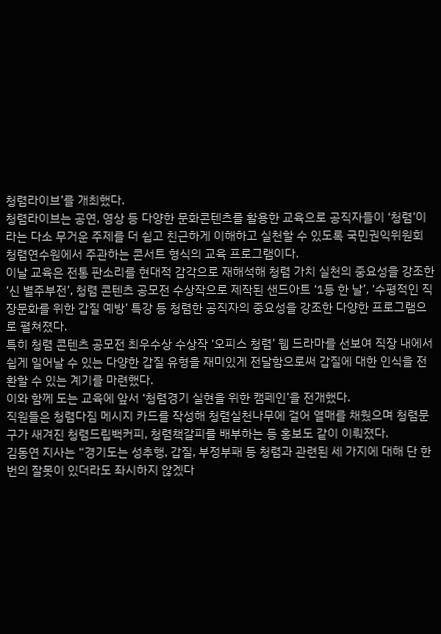청렴라이브’를 개최했다.
청렴라이브는 공연, 영상 등 다양한 문화콘텐츠를 활용한 교육으로 공직자들이 ‘청렴’이라는 다소 무거운 주제를 더 쉽고 친근하게 이해하고 실천할 수 있도록 국민권익위원회 청렴연수원에서 주관하는 콘서트 형식의 교육 프로그램이다.
이날 교육은 전통 판소리를 현대적 감각으로 재해석해 청렴 가치 실천의 중요성을 강조한 ‘신 별주부전’, 청렴 콘텐츠 공모전 수상작으로 제작된 샌드아트 ‘1등 한 날’, ‘수평적인 직장문화를 위한 갑질 예방’ 특강 등 청렴한 공직자의 중요성을 강조한 다양한 프로그램으로 펼쳐졌다.
특히 청렴 콘텐츠 공모전 최우수상 수상작 ‘오피스 청렴’ 웹 드라마를 선보여 직장 내에서 쉽게 일어날 수 있는 다양한 갑질 유형을 재미있게 전달함으로써 갑질에 대한 인식을 전환할 수 있는 계기를 마련했다.
이와 함께 도는 교육에 앞서 ‘청렴경기 실현을 위한 캠페인’을 전개했다.
직원들은 청렴다짐 메시지 카드를 작성해 청렴실천나무에 걸어 열매를 채웠으며 청렴문구가 새겨진 청렴드립백커피, 청렴책갈피를 배부하는 등 홍보도 같이 이뤄졌다.
김동연 지사는 “경기도는 성추행, 갑질, 부정부패 등 청렴과 관련된 세 가지에 대해 단 한 번의 잘못이 있더라도 좌시하지 않겠다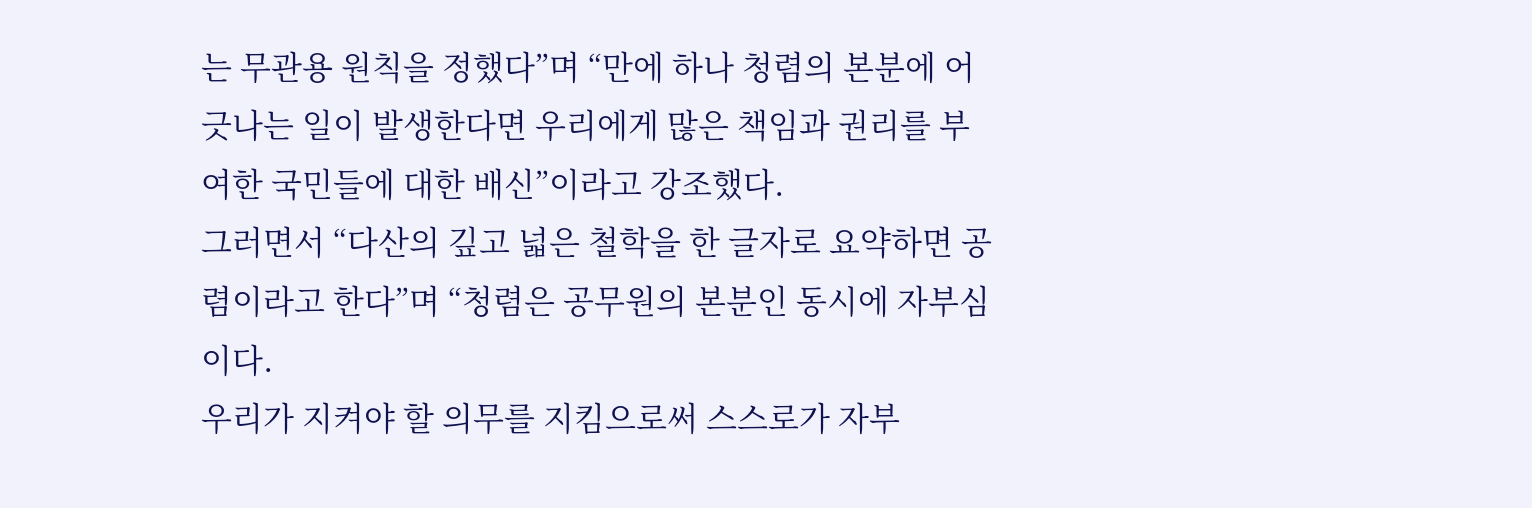는 무관용 원칙을 정했다”며 “만에 하나 청렴의 본분에 어긋나는 일이 발생한다면 우리에게 많은 책임과 권리를 부여한 국민들에 대한 배신”이라고 강조했다.
그러면서 “다산의 깊고 넓은 철학을 한 글자로 요약하면 공렴이라고 한다”며 “청렴은 공무원의 본분인 동시에 자부심이다.
우리가 지켜야 할 의무를 지킴으로써 스스로가 자부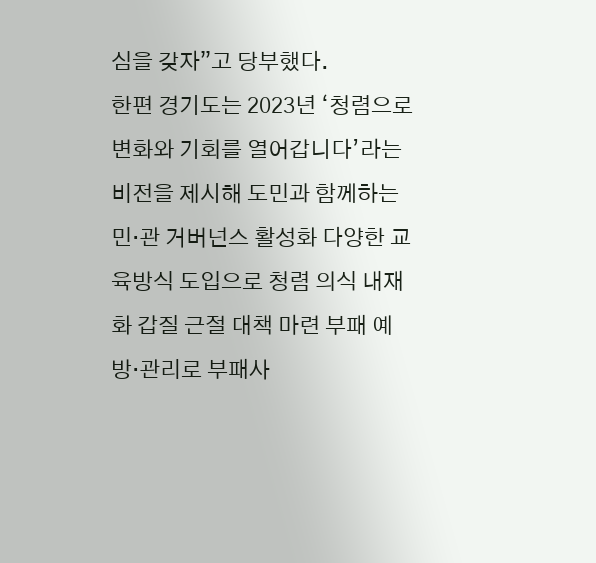심을 갖자”고 당부했다.
한편 경기도는 2023년 ‘청렴으로 변화와 기회를 열어갑니다’라는 비전을 제시해 도민과 함께하는 민·관 거버넌스 활성화 다양한 교육방식 도입으로 청렴 의식 내재화 갑질 근절 대책 마련 부패 예방·관리로 부패사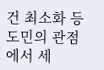건 최소화 등 도민의 관점에서 세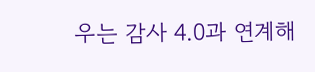우는 감사 4.0과 연계해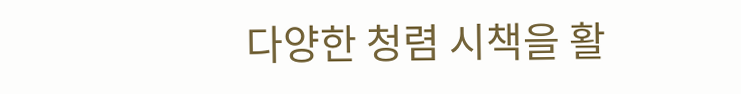다양한 청렴 시책을 활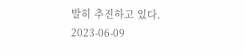발히 추진하고 있다.
2023-06-09